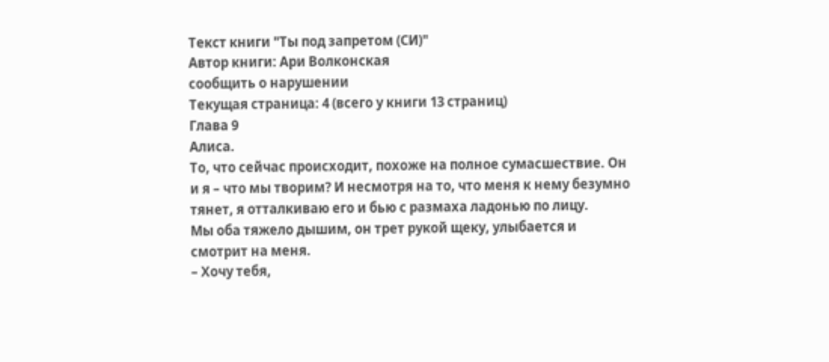Текст книги "Ты под запретом (СИ)"
Автор книги: Ари Волконская
сообщить о нарушении
Текущая страница: 4 (всего у книги 13 страниц)
Глава 9
Алиса.
То, что сейчас происходит, похоже на полное сумасшествие. Он и я – что мы творим? И несмотря на то, что меня к нему безумно тянет, я отталкиваю его и бью с размаха ладонью по лицу.
Мы оба тяжело дышим, он трет рукой щеку, улыбается и смотрит на меня.
– Хочу тебя,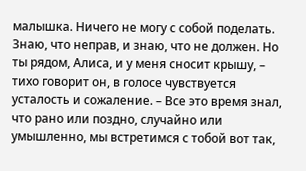малышка. Ничего не могу с собой поделать. Знаю, что неправ, и знаю, что не должен. Но ты рядом, Алиса, и у меня сносит крышу, – тихо говорит он, в голосе чувствуется усталость и сожаление. – Все это время знал, что рано или поздно, случайно или умышленно, мы встретимся с тобой вот так,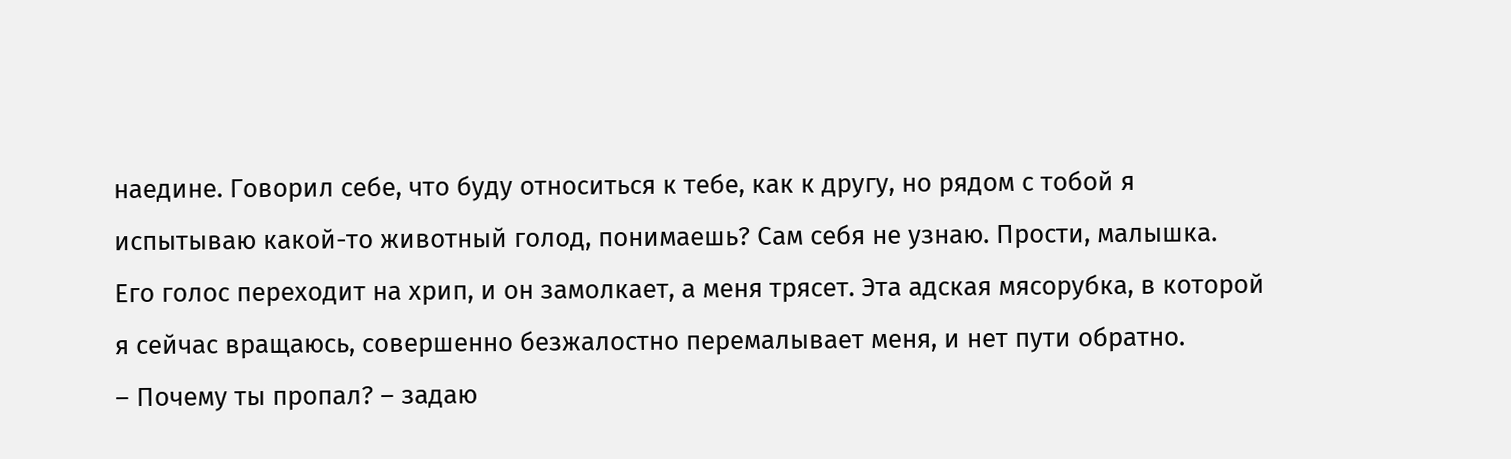наедине. Говорил себе, что буду относиться к тебе, как к другу, но рядом с тобой я испытываю какой-то животный голод, понимаешь? Сам себя не узнаю. Прости, малышка.
Его голос переходит на хрип, и он замолкает, а меня трясет. Эта адская мясорубка, в которой я сейчас вращаюсь, совершенно безжалостно перемалывает меня, и нет пути обратно.
– Почему ты пропал? – задаю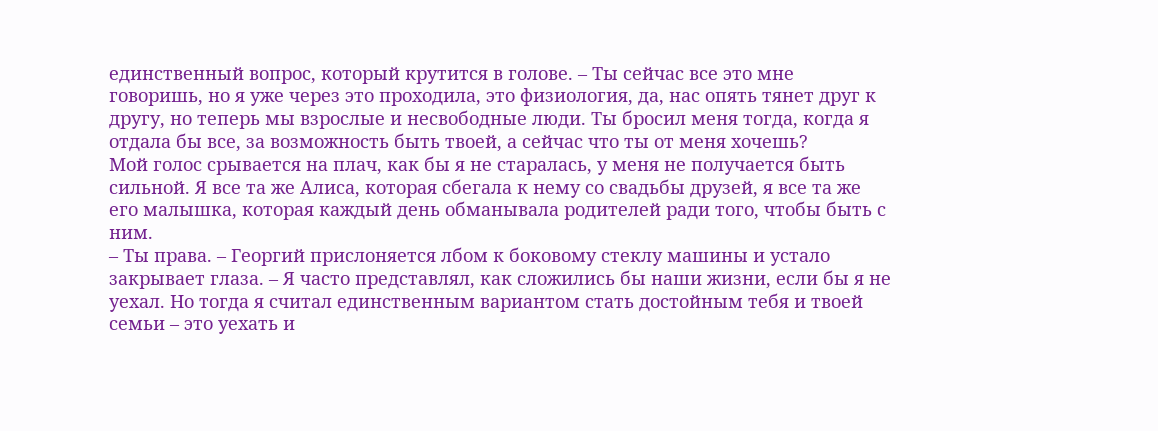единственный вопрос, который крутится в голове. – Ты сейчас все это мне говоришь, но я уже через это проходила, это физиология, да, нас опять тянет друг к другу, но теперь мы взрослые и несвободные люди. Ты бросил меня тогда, когда я отдала бы все, за возможность быть твоей, а сейчас что ты от меня хочешь?
Мой голос срывается на плач, как бы я не старалась, у меня не получается быть сильной. Я все та же Алиса, которая сбегала к нему со свадьбы друзей, я все та же его малышка, которая каждый день обманывала родителей ради того, чтобы быть с ним.
– Ты права. – Георгий прислоняется лбом к боковому стеклу машины и устало закрывает глаза. – Я часто представлял, как сложились бы наши жизни, если бы я не уехал. Но тогда я считал единственным вариантом стать достойным тебя и твоей семьи – это уехать и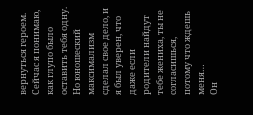вернуться героем. Сейчас я понимаю, как глупо было оставить тебя одну. Но юношеский максимализм сделал свое дело, и я был уверен, что даже если родители найдут тебе жениха, ты не согласишься, потому что ждешь меня…
Он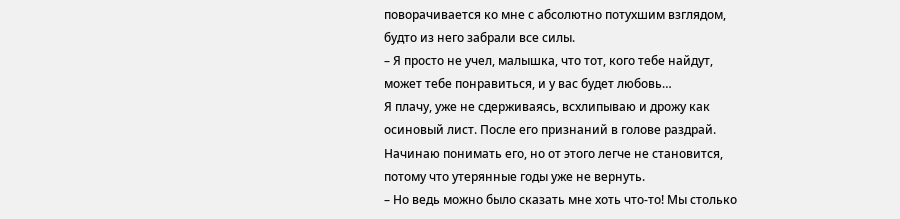поворачивается ко мне с абсолютно потухшим взглядом, будто из него забрали все силы.
– Я просто не учел, малышка, что тот, кого тебе найдут, может тебе понравиться, и у вас будет любовь…
Я плачу, уже не сдерживаясь, всхлипываю и дрожу как осиновый лист. После его признаний в голове раздрай. Начинаю понимать его, но от этого легче не становится, потому что утерянные годы уже не вернуть.
– Но ведь можно было сказать мне хоть что-то! Мы столько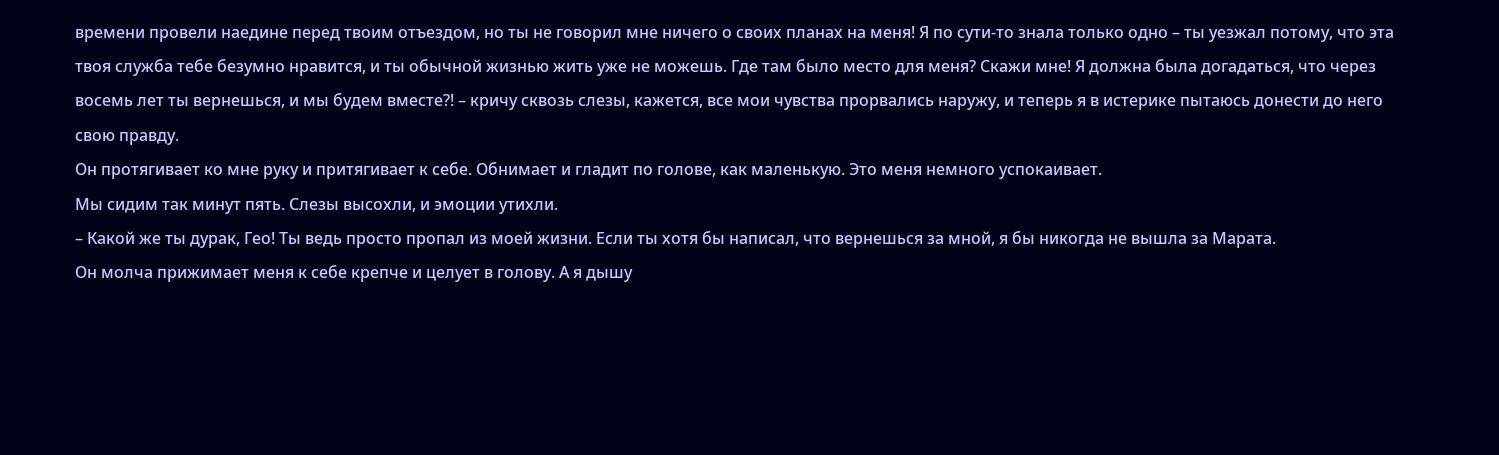времени провели наедине перед твоим отъездом, но ты не говорил мне ничего о своих планах на меня! Я по сути-то знала только одно – ты уезжал потому, что эта твоя служба тебе безумно нравится, и ты обычной жизнью жить уже не можешь. Где там было место для меня? Скажи мне! Я должна была догадаться, что через восемь лет ты вернешься, и мы будем вместе?! – кричу сквозь слезы, кажется, все мои чувства прорвались наружу, и теперь я в истерике пытаюсь донести до него свою правду.
Он протягивает ко мне руку и притягивает к себе. Обнимает и гладит по голове, как маленькую. Это меня немного успокаивает.
Мы сидим так минут пять. Слезы высохли, и эмоции утихли.
– Какой же ты дурак, Гео! Ты ведь просто пропал из моей жизни. Если ты хотя бы написал, что вернешься за мной, я бы никогда не вышла за Марата.
Он молча прижимает меня к себе крепче и целует в голову. А я дышу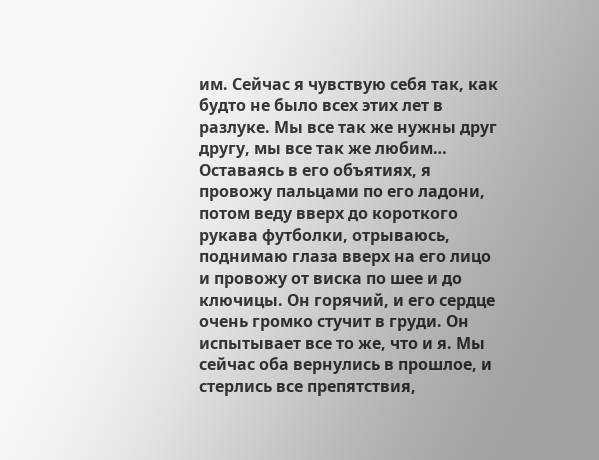им. Сейчас я чувствую себя так, как будто не было всех этих лет в разлуке. Мы все так же нужны друг другу, мы все так же любим…
Оставаясь в его объятиях, я провожу пальцами по его ладони, потом веду вверх до короткого рукава футболки, отрываюсь, поднимаю глаза вверх на его лицо и провожу от виска по шее и до ключицы. Он горячий, и его сердце очень громко стучит в груди. Он испытывает все то же, что и я. Мы сейчас оба вернулись в прошлое, и стерлись все препятствия,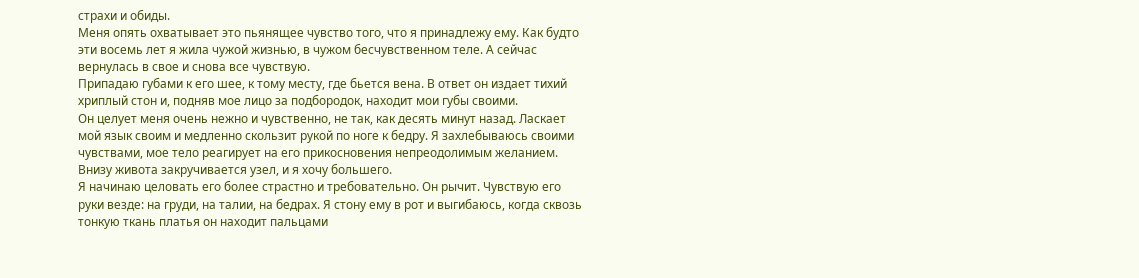страхи и обиды.
Меня опять охватывает это пьянящее чувство того, что я принадлежу ему. Как будто эти восемь лет я жила чужой жизнью, в чужом бесчувственном теле. А сейчас вернулась в свое и снова все чувствую.
Припадаю губами к его шее, к тому месту, где бьется вена. В ответ он издает тихий хриплый стон и, подняв мое лицо за подбородок, находит мои губы своими.
Он целует меня очень нежно и чувственно, не так, как десять минут назад. Ласкает мой язык своим и медленно скользит рукой по ноге к бедру. Я захлебываюсь своими чувствами, мое тело реагирует на его прикосновения непреодолимым желанием. Внизу живота закручивается узел, и я хочу большего.
Я начинаю целовать его более страстно и требовательно. Он рычит. Чувствую его руки везде: на груди, на талии, на бедрах. Я стону ему в рот и выгибаюсь, когда сквозь тонкую ткань платья он находит пальцами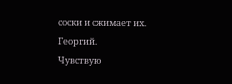соски и сжимает их.
Георгий.
Чувствую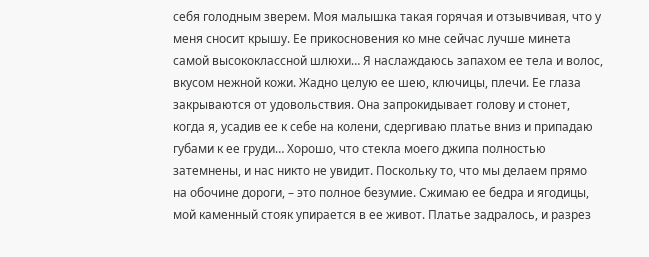себя голодным зверем. Моя малышка такая горячая и отзывчивая, что у меня сносит крышу. Ее прикосновения ко мне сейчас лучше минета самой высококлассной шлюхи… Я наслаждаюсь запахом ее тела и волос, вкусом нежной кожи. Жадно целую ее шею, ключицы, плечи. Ее глаза закрываются от удовольствия. Она запрокидывает голову и стонет, когда я, усадив ее к себе на колени, сдергиваю платье вниз и припадаю губами к ее груди… Хорошо, что стекла моего джипа полностью затемнены, и нас никто не увидит. Поскольку то, что мы делаем прямо на обочине дороги, – это полное безумие. Сжимаю ее бедра и ягодицы, мой каменный стояк упирается в ее живот. Платье задралось, и разрез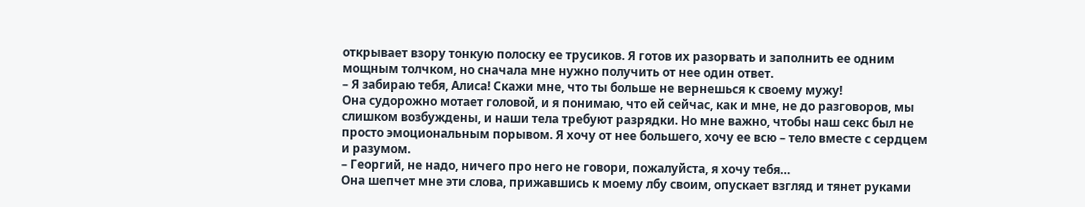открывает взору тонкую полоску ее трусиков. Я готов их разорвать и заполнить ее одним мощным толчком, но сначала мне нужно получить от нее один ответ.
– Я забираю тебя, Алиса! Скажи мне, что ты больше не вернешься к своему мужу!
Она судорожно мотает головой, и я понимаю, что ей сейчас, как и мне, не до разговоров, мы слишком возбуждены, и наши тела требуют разрядки. Но мне важно, чтобы наш секс был не просто эмоциональным порывом. Я хочу от нее большего, хочу ее всю – тело вместе с сердцем и разумом.
– Георгий, не надо, ничего про него не говори, пожалуйста, я хочу тебя…
Она шепчет мне эти слова, прижавшись к моему лбу своим, опускает взгляд и тянет руками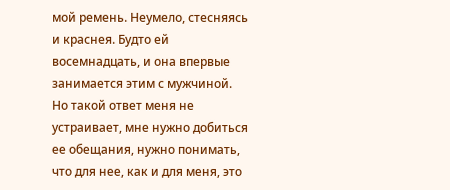мой ремень. Неумело, стесняясь и краснея. Будто ей восемнадцать, и она впервые занимается этим с мужчиной.
Но такой ответ меня не устраивает, мне нужно добиться ее обещания, нужно понимать, что для нее, как и для меня, это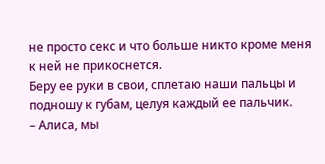не просто секс и что больше никто кроме меня к ней не прикоснется.
Беру ее руки в свои, сплетаю наши пальцы и подношу к губам, целуя каждый ее пальчик.
– Алиса, мы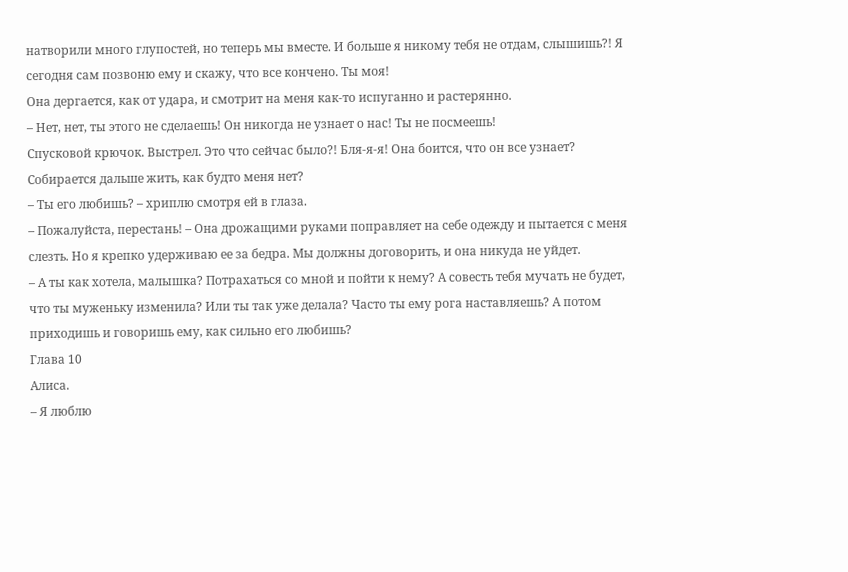натворили много глупостей, но теперь мы вместе. И больше я никому тебя не отдам, слышишь?! Я сегодня сам позвоню ему и скажу, что все кончено. Ты моя!
Она дергается, как от удара, и смотрит на меня как-то испуганно и растерянно.
– Нет, нет, ты этого не сделаешь! Он никогда не узнает о нас! Ты не посмеешь!
Спусковой крючок. Выстрел. Это что сейчас было?! Бля-я-я! Она боится, что он все узнает? Собирается дальше жить, как будто меня нет?
– Ты его любишь? – хриплю смотря ей в глаза.
– Пожалуйста, перестань! – Она дрожащими руками поправляет на себе одежду и пытается с меня слезть. Но я крепко удерживаю ее за бедра. Мы должны договорить, и она никуда не уйдет.
– А ты как хотела, малышка? Потрахаться со мной и пойти к нему? А совесть тебя мучать не будет, что ты муженьку изменила? Или ты так уже делала? Часто ты ему рога наставляешь? А потом приходишь и говоришь ему, как сильно его любишь?
Глава 10
Алиса.
– Я люблю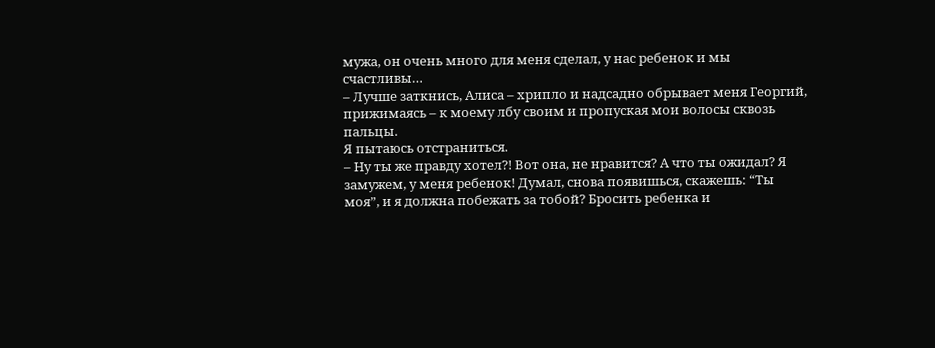мужа, он очень много для меня сделал, у нас ребенок и мы счастливы…
– Лучше заткнись, Алиса – хрипло и надсадно обрывает меня Георгий, прижимаясь – к моему лбу своим и пропуская мои волосы сквозь пальцы.
Я пытаюсь отстраниться.
– Ну ты же правду хотел?! Вот она, не нравится? А что ты ожидал? Я замужем, у меня ребенок! Думал, снова появишься, скажешь: “Ты моя”, и я должна побежать за тобой? Бросить ребенка и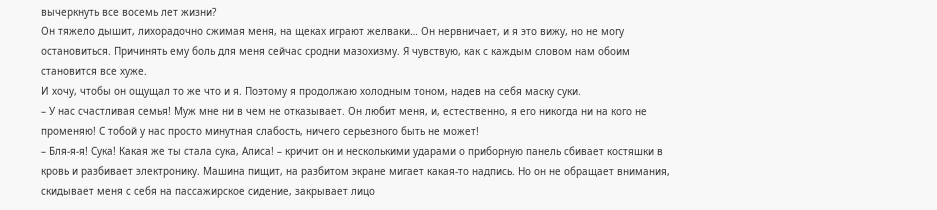вычеркнуть все восемь лет жизни?
Он тяжело дышит, лихорадочно сжимая меня, на щеках играют желваки… Он нервничает, и я это вижу, но не могу остановиться. Причинять ему боль для меня сейчас сродни мазохизму. Я чувствую, как с каждым словом нам обоим становится все хуже.
И хочу, чтобы он ощущал то же что и я. Поэтому я продолжаю холодным тоном, надев на себя маску суки.
– У нас счастливая семья! Муж мне ни в чем не отказывает. Он любит меня, и, естественно, я его никогда ни на кого не променяю! С тобой у нас просто минутная слабость, ничего серьезного быть не может!
– Бля-я-я! Сука! Какая же ты стала сука, Алиса! – кричит он и несколькими ударами о приборную панель сбивает костяшки в кровь и разбивает электронику. Машина пищит, на разбитом экране мигает какая-то надпись. Но он не обращает внимания, скидывает меня с себя на пассажирское сидение, закрывает лицо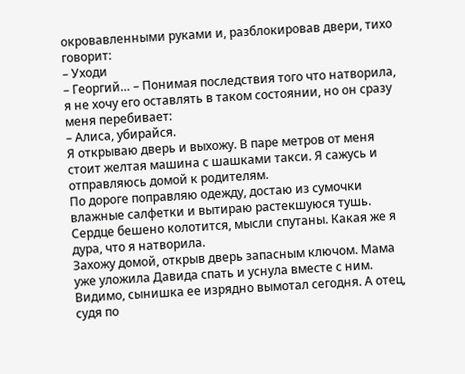окровавленными руками и, разблокировав двери, тихо говорит:
– Уходи
– Георгий… – Понимая последствия того что натворила, я не хочу его оставлять в таком состоянии, но он сразу меня перебивает:
– Алиса, убирайся.
Я открываю дверь и выхожу. В паре метров от меня стоит желтая машина с шашками такси. Я сажусь и отправляюсь домой к родителям.
По дороге поправляю одежду, достаю из сумочки влажные салфетки и вытираю растекшуюся тушь. Сердце бешено колотится, мысли спутаны. Какая же я дура, что я натворила.
Захожу домой, открыв дверь запасным ключом. Мама уже уложила Давида спать и уснула вместе с ним. Видимо, сынишка ее изрядно вымотал сегодня. А отец, судя по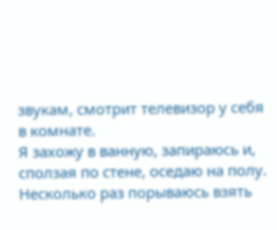звукам, смотрит телевизор у себя в комнате.
Я захожу в ванную, запираюсь и, сползая по стене, оседаю на полу.
Несколько раз порываюсь взять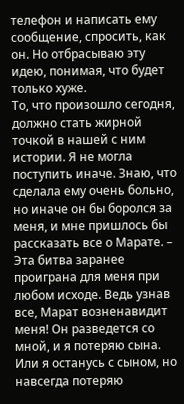телефон и написать ему сообщение, спросить, как он. Но отбрасываю эту идею, понимая, что будет только хуже.
То, что произошло сегодня, должно стать жирной точкой в нашей с ним истории. Я не могла поступить иначе. Знаю, что сделала ему очень больно, но иначе он бы боролся за меня, и мне пришлось бы рассказать все о Марате. – Эта битва заранее проиграна для меня при любом исходе. Ведь узнав все, Марат возненавидит меня! Он разведется со мной, и я потеряю сына. Или я останусь с сыном, но навсегда потеряю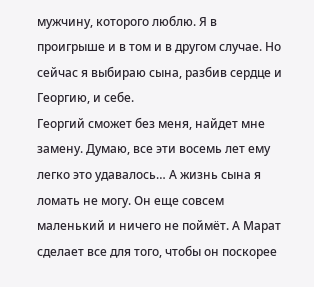мужчину, которого люблю. Я в проигрыше и в том и в другом случае. Но сейчас я выбираю сына, разбив сердце и Георгию, и себе.
Георгий сможет без меня, найдет мне замену. Думаю, все эти восемь лет ему легко это удавалось… А жизнь сына я ломать не могу. Он еще совсем маленький и ничего не поймёт. А Марат сделает все для того, чтобы он поскорее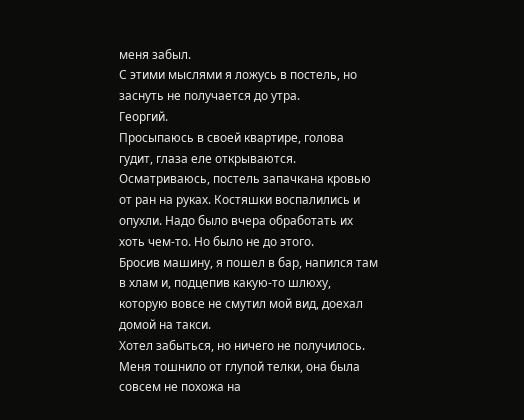меня забыл.
С этими мыслями я ложусь в постель, но заснуть не получается до утра.
Георгий.
Просыпаюсь в своей квартире, голова гудит, глаза еле открываются. Осматриваюсь, постель запачкана кровью от ран на руках. Костяшки воспалились и опухли. Надо было вчера обработать их хоть чем-то. Но было не до этого.
Бросив машину, я пошел в бар, напился там в хлам и, подцепив какую-то шлюху, которую вовсе не смутил мой вид, доехал домой на такси.
Хотел забыться, но ничего не получилось. Меня тошнило от глупой телки, она была совсем не похожа на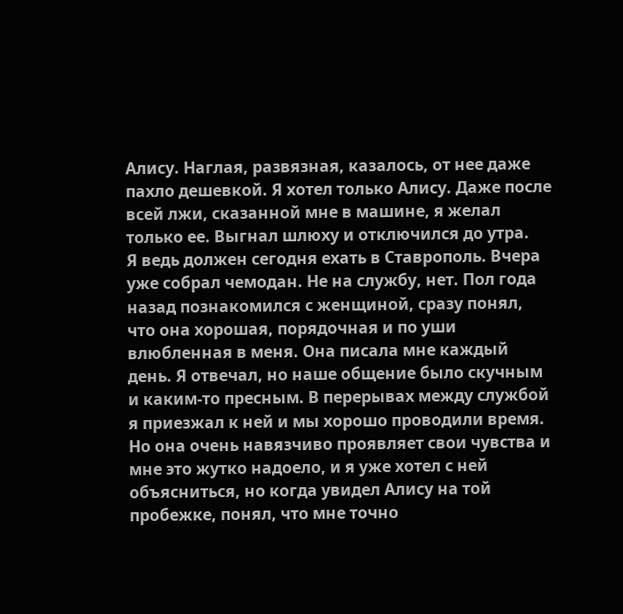Алису. Наглая, развязная, казалось, от нее даже пахло дешевкой. Я хотел только Алису. Даже после всей лжи, сказанной мне в машине, я желал только ее. Выгнал шлюху и отключился до утра.
Я ведь должен сегодня ехать в Ставрополь. Вчера уже собрал чемодан. Не на службу, нет. Пол года назад познакомился с женщиной, сразу понял, что она хорошая, порядочная и по уши влюбленная в меня. Она писала мне каждый день. Я отвечал, но наше общение было скучным и каким-то пресным. В перерывах между службой я приезжал к ней и мы хорошо проводили время. Но она очень навязчиво проявляет свои чувства и мне это жутко надоело, и я уже хотел с ней объясниться, но когда увидел Алису на той пробежке, понял, что мне точно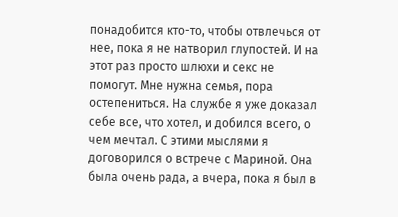понадобится кто-то, чтобы отвлечься от нее, пока я не натворил глупостей. И на этот раз просто шлюхи и секс не помогут. Мне нужна семья, пора остепениться. На службе я уже доказал себе все, что хотел, и добился всего, о чем мечтал. С этими мыслями я договорился о встрече с Мариной. Она была очень рада, а вчера, пока я был в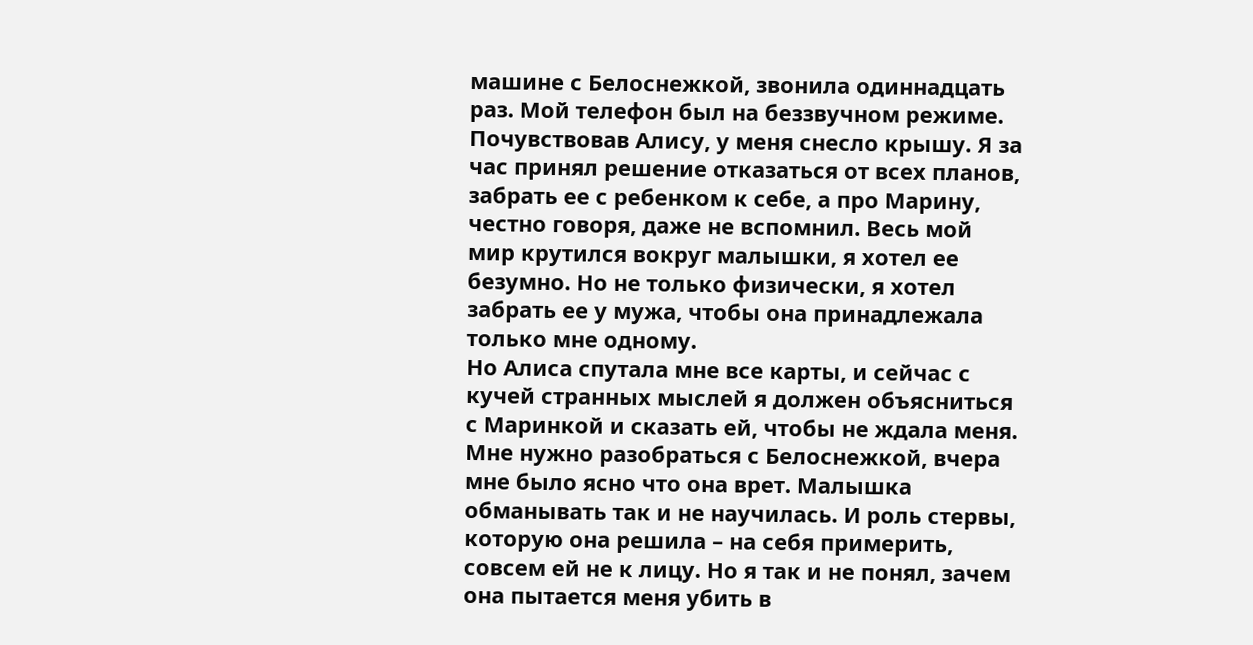машине с Белоснежкой, звонила одиннадцать раз. Мой телефон был на беззвучном режиме.
Почувствовав Алису, у меня снесло крышу. Я за час принял решение отказаться от всех планов, забрать ее с ребенком к себе, а про Марину, честно говоря, даже не вспомнил. Весь мой мир крутился вокруг малышки, я хотел ее безумно. Но не только физически, я хотел забрать ее у мужа, чтобы она принадлежала только мне одному.
Но Алиса спутала мне все карты, и сейчас с кучей странных мыслей я должен объясниться с Маринкой и сказать ей, чтобы не ждала меня.
Мне нужно разобраться с Белоснежкой, вчера мне было ясно что она врет. Малышка обманывать так и не научилась. И роль стервы, которую она решила – на себя примерить, совсем ей не к лицу. Но я так и не понял, зачем она пытается меня убить в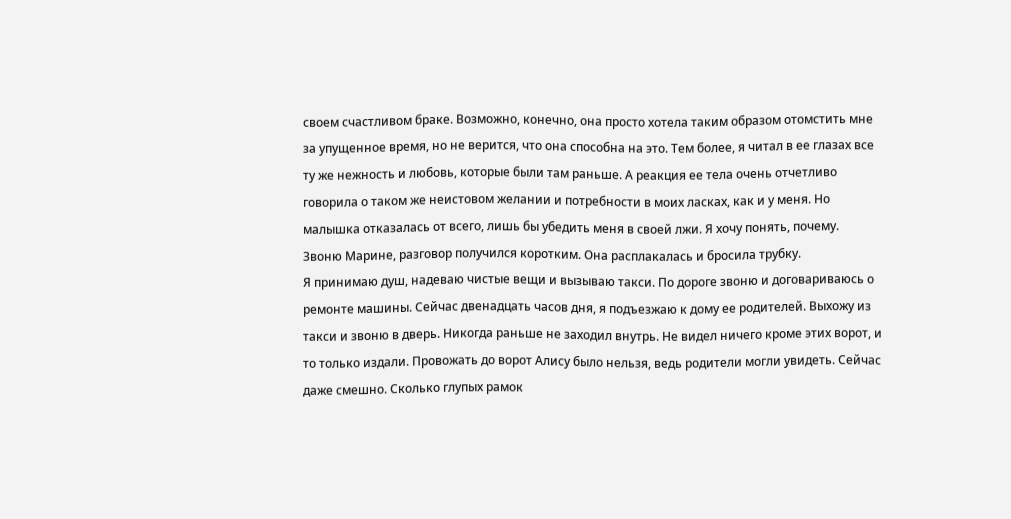своем счастливом браке. Возможно, конечно, она просто хотела таким образом отомстить мне за упущенное время, но не верится, что она способна на это. Тем более, я читал в ее глазах все ту же нежность и любовь, которые были там раньше. А реакция ее тела очень отчетливо говорила о таком же неистовом желании и потребности в моих ласках, как и у меня. Но малышка отказалась от всего, лишь бы убедить меня в своей лжи. Я хочу понять, почему.
Звоню Марине, разговор получился коротким. Она расплакалась и бросила трубку.
Я принимаю душ, надеваю чистые вещи и вызываю такси. По дороге звоню и договариваюсь о ремонте машины. Сейчас двенадцать часов дня, я подъезжаю к дому ее родителей. Выхожу из такси и звоню в дверь. Никогда раньше не заходил внутрь. Не видел ничего кроме этих ворот, и то только издали. Провожать до ворот Алису было нельзя, ведь родители могли увидеть. Сейчас даже смешно. Сколько глупых рамок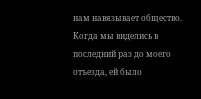нам навязывает общество. Когда мы виделись в последний раз до моего отъезда, ей было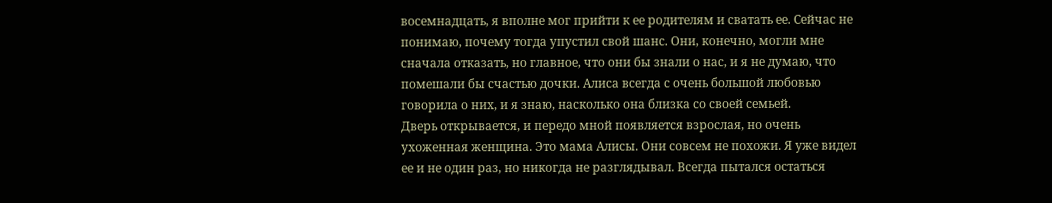восемнадцать, я вполне мог прийти к ее родителям и сватать ее. Сейчас не понимаю, почему тогда упустил свой шанс. Они, конечно, могли мне сначала отказать, но главное, что они бы знали о нас, и я не думаю, что помешали бы счастью дочки. Алиса всегда с очень большой любовью говорила о них, и я знаю, насколько она близка со своей семьей.
Дверь открывается, и передо мной появляется взрослая, но очень ухоженная женщина. Это мама Алисы. Они совсем не похожи. Я уже видел ее и не один раз, но никогда не разглядывал. Всегда пытался остаться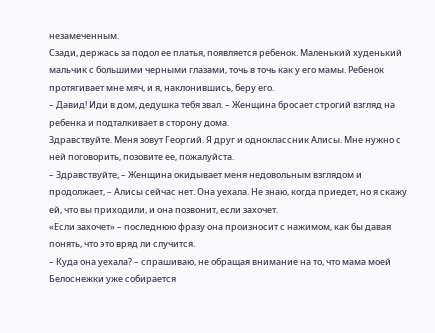незамеченным.
Сзади, держась за подол ее платья, появляется ребенок. Маленький худенький мальчик с большими черными глазами, точь в точь как у его мамы. Ребенок протягивает мне мяч, и я, наклонившись, беру его.
– Давид! Иди в дом, дедушка тебя звал. – Женщина бросает строгий взгляд на ребенка и подталкивает в сторону дома.
Здравствуйте. Меня зовут Георгий. Я друг и одноклассник Алисы. Мне нужно с ней поговорить, позовите ее, пожалуйста.
– Здравствуйте, – Женщина окидывает меня недовольным взглядом и продолжает, – Алисы сейчас нет. Она уехала. Не знаю, когда приедет, но я скажу ей, что вы приходили, и она позвонит, если захочет.
«Если захочет» – последнюю фразу она произносит с нажимом, как бы давая понять, что это вряд ли случится.
– Куда она уехала? – спрашиваю, не обращая внимание на то, что мама моей Белоснежки уже собирается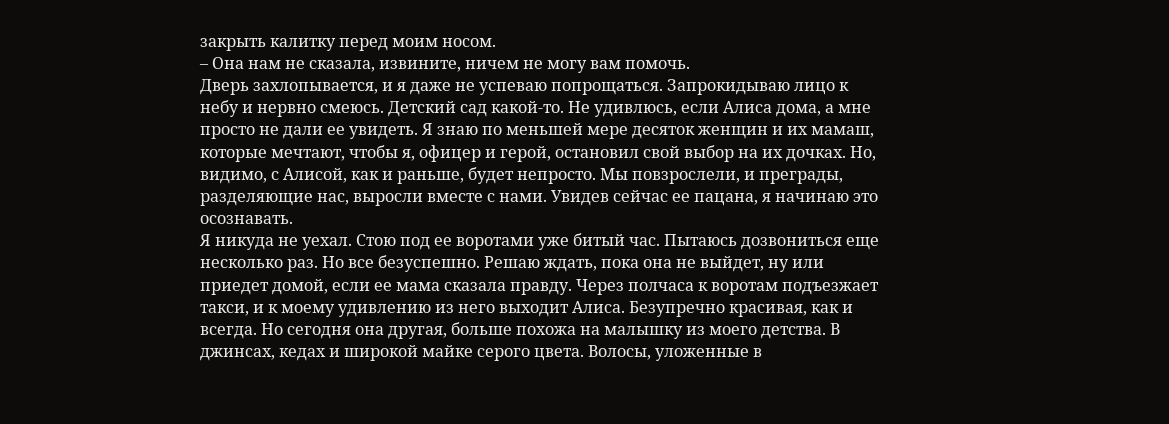закрыть калитку перед моим носом.
– Она нам не сказала, извините, ничем не могу вам помочь.
Дверь захлопывается, и я даже не успеваю попрощаться. Запрокидываю лицо к небу и нервно смеюсь. Детский сад какой-то. Не удивлюсь, если Алиса дома, а мне просто не дали ее увидеть. Я знаю по меньшей мере десяток женщин и их мамаш, которые мечтают, чтобы я, офицер и герой, остановил свой выбор на их дочках. Но, видимо, с Алисой, как и раньше, будет непросто. Мы повзрослели, и преграды, разделяющие нас, выросли вместе с нами. Увидев сейчас ее пацана, я начинаю это осознавать.
Я никуда не уехал. Стою под ее воротами уже битый час. Пытаюсь дозвониться еще несколько раз. Но все безуспешно. Решаю ждать, пока она не выйдет, ну или приедет домой, если ее мама сказала правду. Через полчаса к воротам подъезжает такси, и к моему удивлению из него выходит Алиса. Безупречно красивая, как и всегда. Но сегодня она другая, больше похожа на малышку из моего детства. В джинсах, кедах и широкой майке серого цвета. Волосы, уложенные в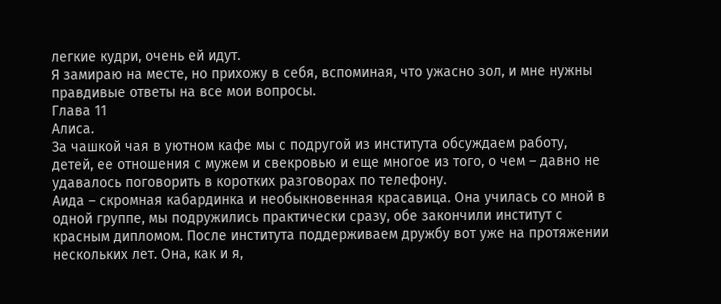легкие кудри, очень ей идут.
Я замираю на месте, но прихожу в себя, вспоминая, что ужасно зол, и мне нужны правдивые ответы на все мои вопросы.
Глава 11
Алиса.
За чашкой чая в уютном кафе мы с подругой из института обсуждаем работу, детей, ее отношения с мужем и свекровью и еще многое из того, о чем – давно не удавалось поговорить в коротких разговорах по телефону.
Аида – скромная кабардинка и необыкновенная красавица. Она училась со мной в одной группе, мы подружились практически сразу, обе закончили институт с красным дипломом. После института поддерживаем дружбу вот уже на протяжении нескольких лет. Она, как и я,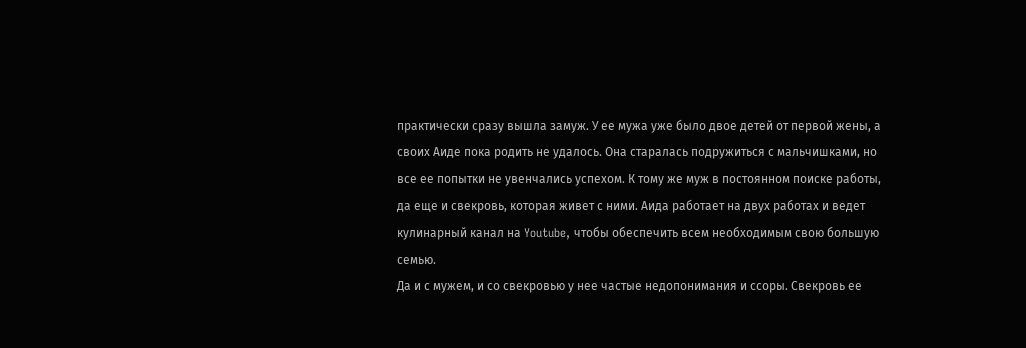практически сразу вышла замуж. У ее мужа уже было двое детей от первой жены, а своих Аиде пока родить не удалось. Она старалась подружиться с мальчишками, но все ее попытки не увенчались успехом. К тому же муж в постоянном поиске работы, да еще и свекровь, которая живет с ними. Аида работает на двух работах и ведет кулинарный канал на Youtube, чтобы обеспечить всем необходимым свою большую семью.
Да и с мужем, и со свекровью у нее частые недопонимания и ссоры. Свекровь ее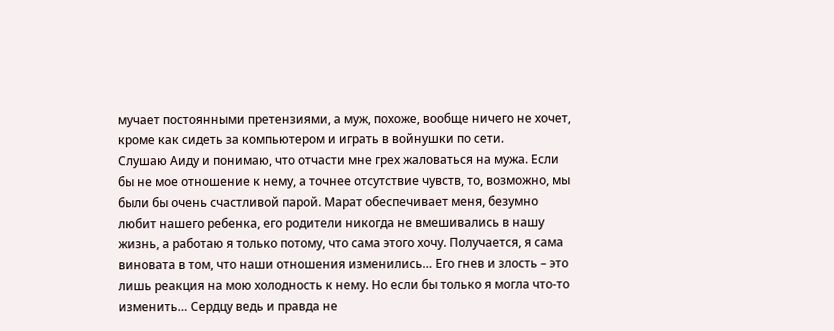мучает постоянными претензиями, а муж, похоже, вообще ничего не хочет, кроме как сидеть за компьютером и играть в войнушки по сети.
Слушаю Аиду и понимаю, что отчасти мне грех жаловаться на мужа. Если бы не мое отношение к нему, а точнее отсутствие чувств, то, возможно, мы были бы очень счастливой парой. Марат обеспечивает меня, безумно любит нашего ребенка, его родители никогда не вмешивались в нашу жизнь, а работаю я только потому, что сама этого хочу. Получается, я сама виновата в том, что наши отношения изменились… Его гнев и злость – это лишь реакция на мою холодность к нему. Но если бы только я могла что-то изменить… Сердцу ведь и правда не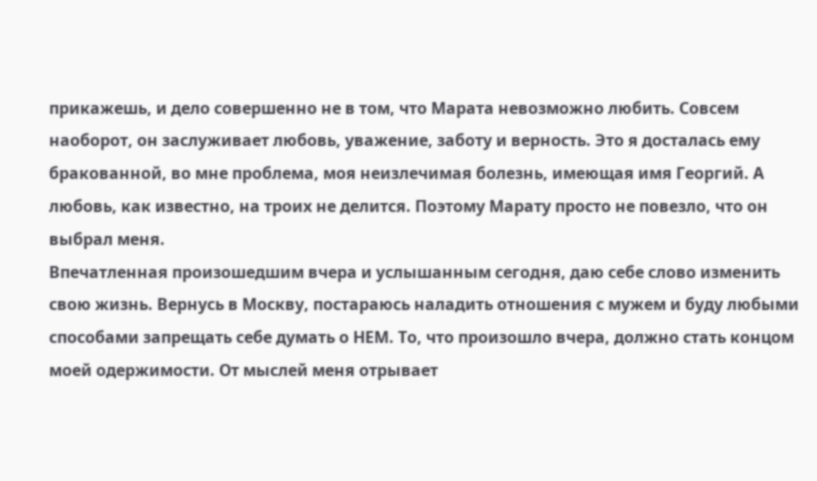прикажешь, и дело совершенно не в том, что Марата невозможно любить. Совсем наоборот, он заслуживает любовь, уважение, заботу и верность. Это я досталась ему бракованной, во мне проблема, моя неизлечимая болезнь, имеющая имя Георгий. А любовь, как известно, на троих не делится. Поэтому Марату просто не повезло, что он выбрал меня.
Впечатленная произошедшим вчера и услышанным сегодня, даю себе слово изменить свою жизнь. Вернусь в Москву, постараюсь наладить отношения с мужем и буду любыми способами запрещать себе думать о НЕМ. То, что произошло вчера, должно стать концом моей одержимости. От мыслей меня отрывает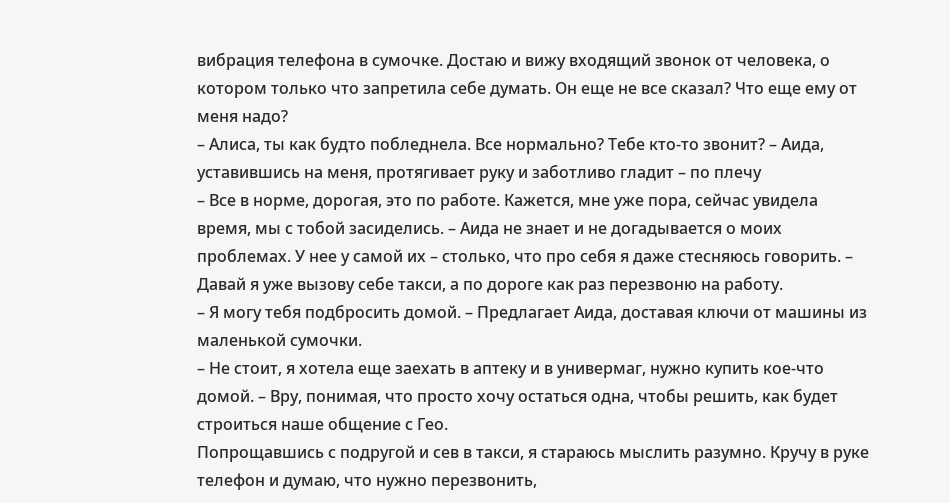вибрация телефона в сумочке. Достаю и вижу входящий звонок от человека, о котором только что запретила себе думать. Он еще не все сказал? Что еще ему от меня надо?
– Алиса, ты как будто побледнела. Все нормально? Тебе кто-то звонит? – Аида, уставившись на меня, протягивает руку и заботливо гладит – по плечу
– Все в норме, дорогая, это по работе. Кажется, мне уже пора, сейчас увидела время, мы с тобой засиделись. – Аида не знает и не догадывается о моих проблемах. У нее у самой их – столько, что про себя я даже стесняюсь говорить. – Давай я уже вызову себе такси, а по дороге как раз перезвоню на работу.
– Я могу тебя подбросить домой. – Предлагает Аида, доставая ключи от машины из маленькой сумочки.
– Не стоит, я хотела еще заехать в аптеку и в универмаг, нужно купить кое-что домой. – Вру, понимая, что просто хочу остаться одна, чтобы решить, как будет строиться наше общение с Гео.
Попрощавшись с подругой и сев в такси, я стараюсь мыслить разумно. Кручу в руке телефон и думаю, что нужно перезвонить,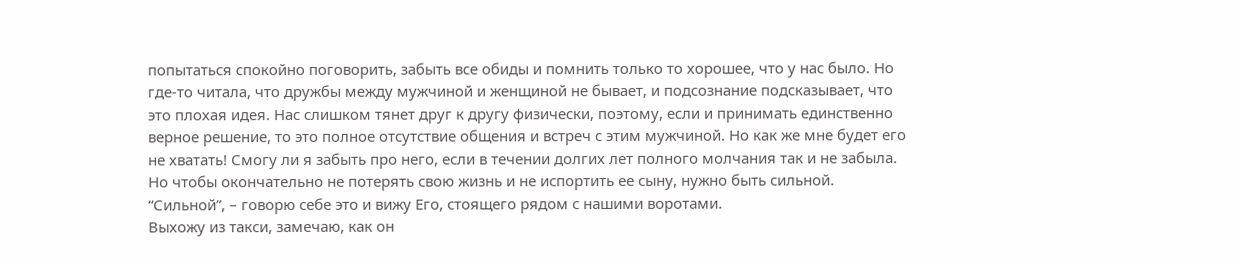попытаться спокойно поговорить, забыть все обиды и помнить только то хорошее, что у нас было. Но где-то читала, что дружбы между мужчиной и женщиной не бывает, и подсознание подсказывает, что это плохая идея. Нас слишком тянет друг к другу физически, поэтому, если и принимать единственно верное решение, то это полное отсутствие общения и встреч с этим мужчиной. Но как же мне будет его не хватать! Смогу ли я забыть про него, если в течении долгих лет полного молчания так и не забыла. Но чтобы окончательно не потерять свою жизнь и не испортить ее сыну, нужно быть сильной.
“Сильной”, – говорю себе это и вижу Его, стоящего рядом с нашими воротами.
Выхожу из такси, замечаю, как он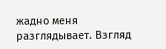жадно меня разглядывает. Взгляд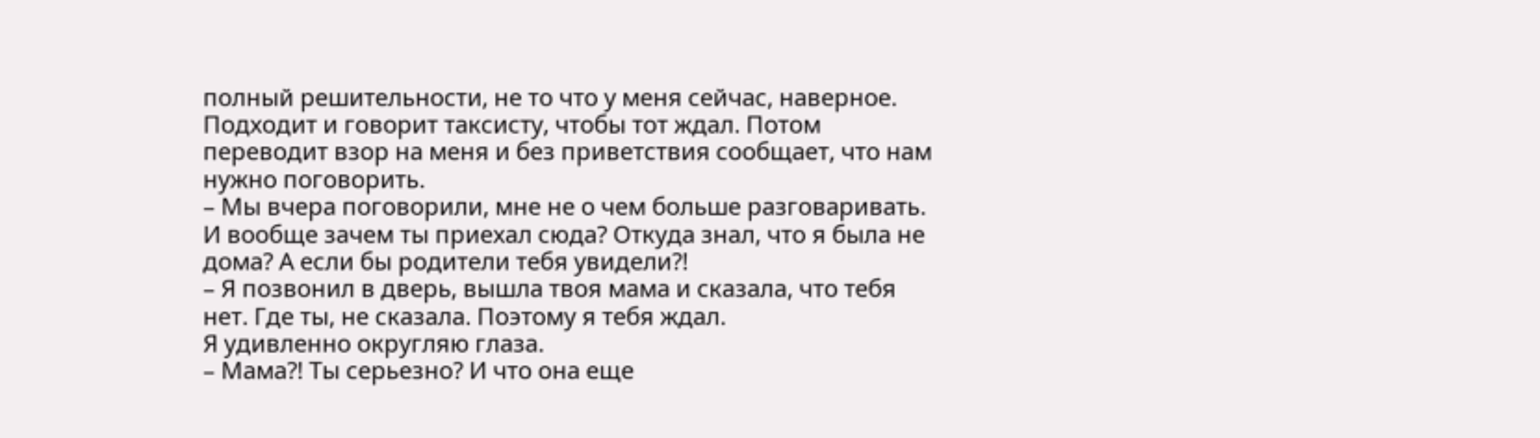полный решительности, не то что у меня сейчас, наверное.
Подходит и говорит таксисту, чтобы тот ждал. Потом переводит взор на меня и без приветствия сообщает, что нам нужно поговорить.
– Мы вчера поговорили, мне не о чем больше разговаривать. И вообще зачем ты приехал сюда? Откуда знал, что я была не дома? А если бы родители тебя увидели?!
– Я позвонил в дверь, вышла твоя мама и сказала, что тебя нет. Где ты, не сказала. Поэтому я тебя ждал.
Я удивленно округляю глаза.
– Мама?! Ты серьезно? И что она еще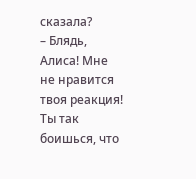сказала?
– Блядь, Алиса! Мне не нравится твоя реакция! Ты так боишься, что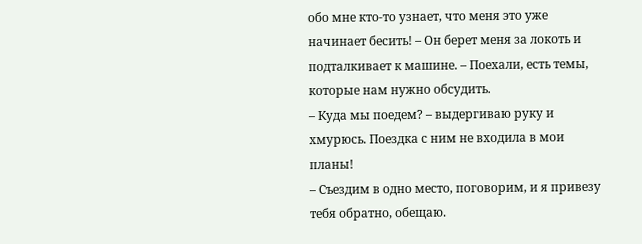обо мне кто-то узнает, что меня это уже начинает бесить! – Он берет меня за локоть и подталкивает к машине. – Поехали, есть темы, которые нам нужно обсудить.
– Куда мы поедем? – выдергиваю руку и хмурюсь. Поездка с ним не входила в мои планы!
– Съездим в одно место, поговорим, и я привезу тебя обратно, обещаю.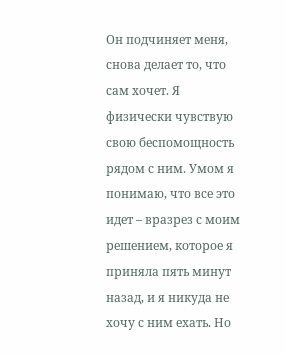Он подчиняет меня, снова делает то, что сам хочет. Я физически чувствую свою беспомощность рядом с ним. Умом я понимаю, что все это идет – вразрез с моим решением, которое я приняла пять минут назад, и я никуда не хочу с ним ехать. Но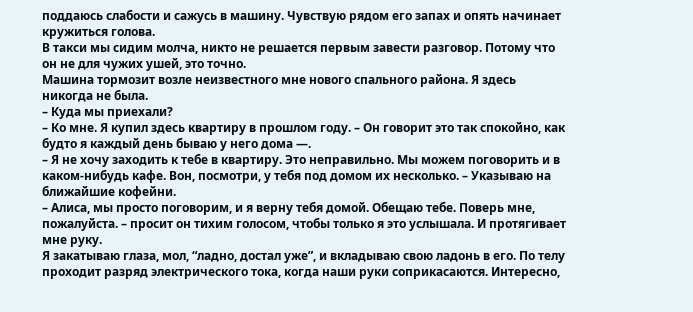поддаюсь слабости и сажусь в машину. Чувствую рядом его запах и опять начинает кружиться голова.
В такси мы сидим молча, никто не решается первым завести разговор. Потому что он не для чужих ушей, это точно.
Машина тормозит возле неизвестного мне нового спального района. Я здесь никогда не была.
– Куда мы приехали?
– Ко мне. Я купил здесь квартиру в прошлом году. – Он говорит это так спокойно, как будто я каждый день бываю у него дома —.
– Я не хочу заходить к тебе в квартиру. Это неправильно. Мы можем поговорить и в каком-нибудь кафе. Вон, посмотри, у тебя под домом их несколько. – Указываю на ближайшие кофейни.
– Алиса, мы просто поговорим, и я верну тебя домой. Обещаю тебе. Поверь мне, пожалуйста. – просит он тихим голосом, чтобы только я это услышала. И протягивает мне руку.
Я закатываю глаза, мол, “ладно, достал уже”, и вкладываю свою ладонь в его. По телу проходит разряд электрического тока, когда наши руки соприкасаются. Интересно,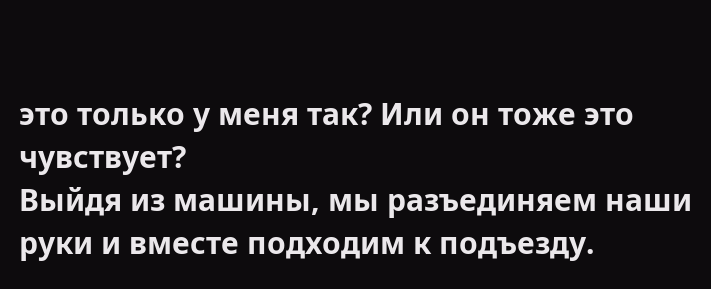это только у меня так? Или он тоже это чувствует?
Выйдя из машины, мы разъединяем наши руки и вместе подходим к подъезду.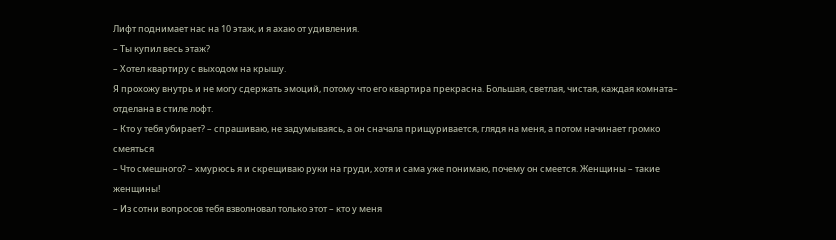Лифт поднимает нас на 10 этаж, и я ахаю от удивления.
– Ты купил весь этаж?
– Хотел квартиру с выходом на крышу.
Я прохожу внутрь и не могу сдержать эмоций, потому что его квартира прекрасна. Большая, светлая, чистая, каждая комната– отделана в стиле лофт.
– Кто у тебя убирает? – спрашиваю, не задумываясь, а он сначала прищуривается, глядя на меня, а потом начинает громко смеяться
– Что смешного? – хмурюсь я и скрещиваю руки на груди, хотя и сама уже понимаю, почему он смеется. Женщины – такие женщины!
– Из сотни вопросов тебя взволновал только этот – кто у меня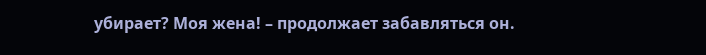убирает? Моя жена! – продолжает забавляться он.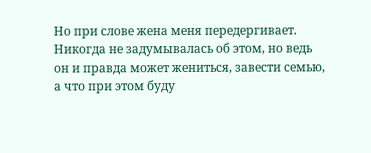Но при слове жена меня передергивает. Никогда не задумывалась об этом, но ведь он и правда может жениться, завести семью, а что при этом буду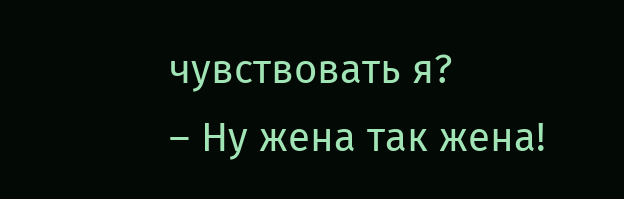чувствовать я?
– Ну жена так жена!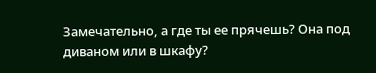Замечательно, а где ты ее прячешь? Она под диваном или в шкафу?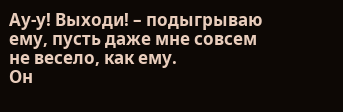Ау-у! Выходи! – подыгрываю ему, пусть даже мне совсем не весело, как ему.
Он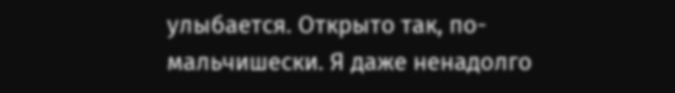улыбается. Открыто так, по-мальчишески. Я даже ненадолго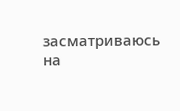засматриваюсь на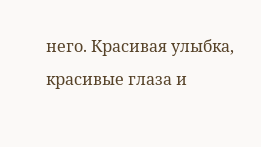него. Красивая улыбка, красивые глаза и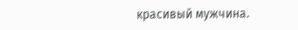красивый мужчина.